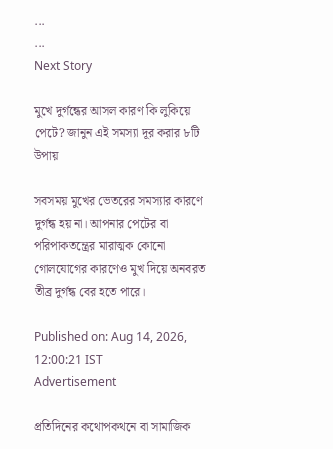...
...
Next Story

মুখে দুর্গন্ধের আসল কারণ কি লুকিয়ে পেটে? জানুন এই সমস্যা দূর করার ৮টি উপায়

সবসময় মুখের ভেতরের সমস্যার কারণে দুর্গন্ধ হয় না। আপনার পেটের বা পরিপাকতন্ত্রের মারাত্মক কোনো গোলযোগের কারণেও মুখ দিয়ে অনবরত তীব্র দুর্গন্ধ বের হতে পারে।

Published on: Aug 14, 2026, 12:00:21 IST
Advertisement

প্রতিদিনের কথোপকথনে বা সামাজিক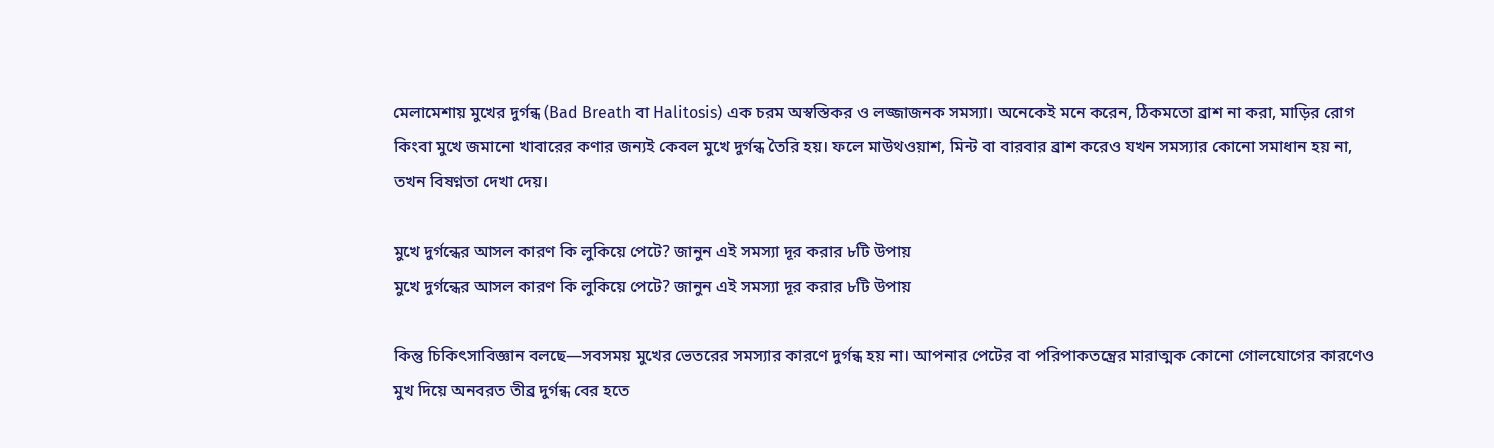মেলামেশায় মুখের দুর্গন্ধ (Bad Breath বা Halitosis) এক চরম অস্বস্তিকর ও লজ্জাজনক সমস্যা। অনেকেই মনে করেন, ঠিকমতো ব্রাশ না করা, মাড়ির রোগ কিংবা মুখে জমানো খাবারের কণার জন্যই কেবল মুখে দুর্গন্ধ তৈরি হয়। ফলে মাউথওয়াশ, মিন্ট বা বারবার ব্রাশ করেও যখন সমস্যার কোনো সমাধান হয় না, তখন বিষণ্নতা দেখা দেয়।

মুখে দুর্গন্ধের আসল কারণ কি লুকিয়ে পেটে? জানুন এই সমস্যা দূর করার ৮টি উপায়
মুখে দুর্গন্ধের আসল কারণ কি লুকিয়ে পেটে? জানুন এই সমস্যা দূর করার ৮টি উপায়

কিন্তু চিকিৎসাবিজ্ঞান বলছে—সবসময় মুখের ভেতরের সমস্যার কারণে দুর্গন্ধ হয় না। আপনার পেটের বা পরিপাকতন্ত্রের মারাত্মক কোনো গোলযোগের কারণেও মুখ দিয়ে অনবরত তীব্র দুর্গন্ধ বের হতে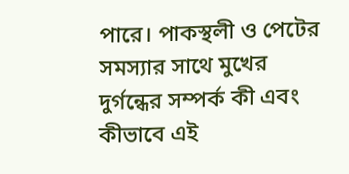পারে। পাকস্থলী ও পেটের সমস্যার সাথে মুখের দুর্গন্ধের সম্পর্ক কী এবং কীভাবে এই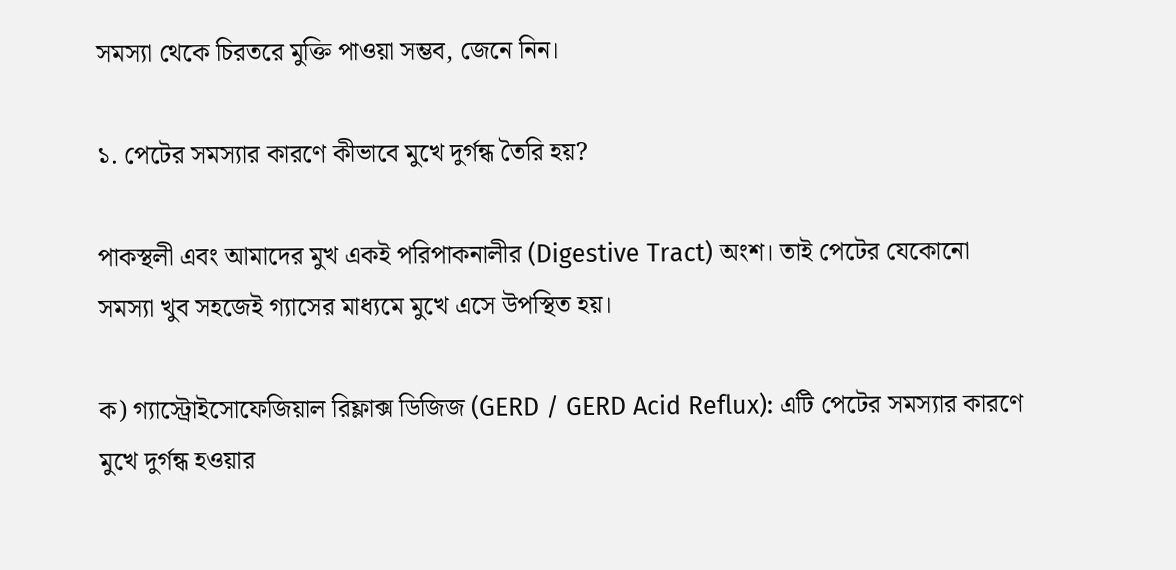সমস্যা থেকে চিরতরে মুক্তি পাওয়া সম্ভব, জেনে নিন।

১. পেটের সমস্যার কারণে কীভাবে মুখে দুর্গন্ধ তৈরি হয়?

পাকস্থলী এবং আমাদের মুখ একই পরিপাকনালীর (Digestive Tract) অংশ। তাই পেটের যেকোনো সমস্যা খুব সহজেই গ্যাসের মাধ্যমে মুখে এসে উপস্থিত হয়।

ক) গ্যাস্ট্রোইসোফেজিয়াল রিফ্লাক্স ডিজিজ (GERD / GERD Acid Reflux): এটি পেটের সমস্যার কারণে মুখে দুর্গন্ধ হওয়ার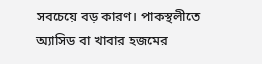সবচেয়ে বড় কারণ। পাকস্থলীতে অ্যাসিড বা খাবার হজমের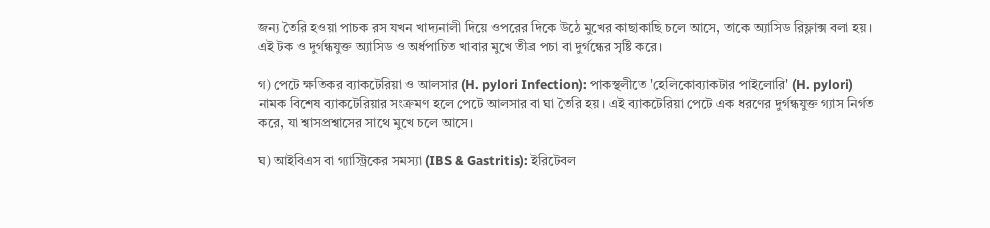জন্য তৈরি হওয়া পাচক রস যখন খাদ্যনালী দিয়ে ওপরের দিকে উঠে মুখের কাছাকাছি চলে আসে, তাকে অ্যাসিড রিফ্লাক্স বলা হয়। এই টক ও দুর্গন্ধযুক্ত অ্যাসিড ও অর্ধপাচিত খাবার মুখে তীব্র পচা বা দুর্গন্ধের সৃষ্টি করে।

গ) পেটে ক্ষতিকর ব্যাকটেরিয়া ও আলসার (H. pylori Infection): পাকস্থলীতে 'হেলিকোব্যাকটার পাইলোরি' (H. pylori) নামক বিশেষ ব্যাকটেরিয়ার সংক্রমণ হলে পেটে আলসার বা ঘা তৈরি হয়। এই ব্যাকটেরিয়া পেটে এক ধরণের দুর্গন্ধযুক্ত গ্যাস নির্গত করে, যা শ্বাসপ্রশ্বাসের সাথে মুখে চলে আসে।

ঘ) আইবিএস বা গ্যাস্ট্রিকের সমস্যা (IBS & Gastritis): ইরিটেবল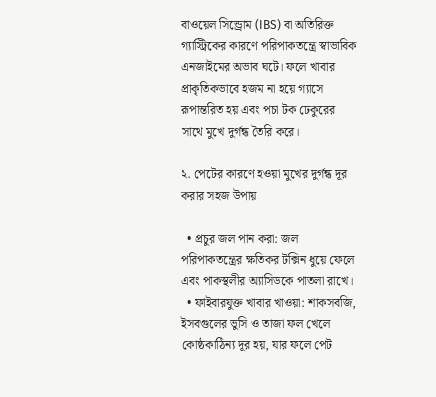বাওয়েল সিন্ড্রোম (IBS) বা অতিরিক্ত গ্যাস্ট্রিকের কারণে পরিপাকতন্ত্রে স্বাভাবিক এনজাইমের অভাব ঘটে। ফলে খাবার প্রাকৃতিকভাবে হজম না হয়ে গ্যাসে রূপান্তরিত হয় এবং পচা টক ঢেকুরের সাথে মুখে দুর্গন্ধ তৈরি করে।

২. পেটের কারণে হওয়া মুখের দুর্গন্ধ দূর করার সহজ উপায়

  • প্রচুর জল পান করা: জল পরিপাকতন্ত্রের ক্ষতিকর টক্সিন ধুয়ে ফেলে এবং পাকস্থলীর অ্যাসিডকে পাতলা রাখে।
  • ফাইবারযুক্ত খাবার খাওয়া: শাকসবজি, ইসবগুলের ভুসি ও তাজা ফল খেলে কোষ্ঠকাঠিন্য দূর হয়, যার ফলে পেট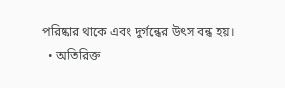পরিষ্কার থাকে এবং দুর্গন্ধের উৎস বন্ধ হয়।
  • অতিরিক্ত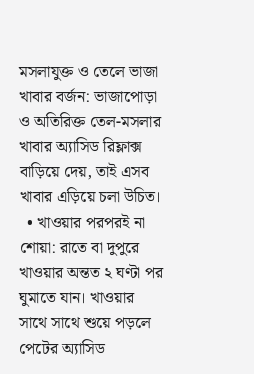মসলাযুক্ত ও তেলে ভাজা খাবার বর্জন: ভাজাপোড়া ও অতিরিক্ত তেল-মসলার খাবার অ্যাসিড রিফ্লাক্স বাড়িয়ে দেয়, তাই এসব খাবার এড়িয়ে চলা উচিত।
  • খাওয়ার পরপরই না শোয়া: রাতে বা দুপুরে খাওয়ার অন্তত ২ ঘণ্টা পর ঘুমাতে যান। খাওয়ার সাথে সাথে শুয়ে পড়লে পেটের অ্যাসিড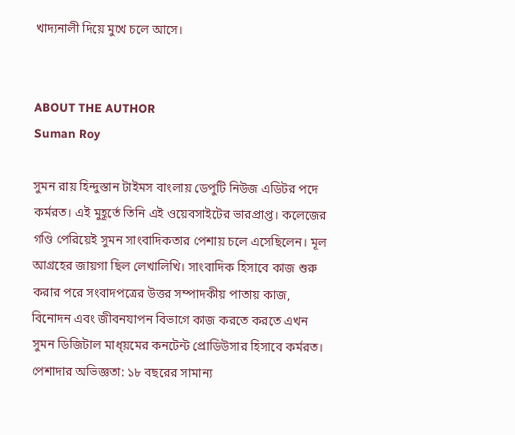খাদ্যনালী দিয়ে মুখে চলে আসে।


ABOUT THE AUTHOR
Suman Roy

সুমন রায় হিন্দুস্তান টাইমস বাংলায় ডেপুটি নিউজ এডিটর পদে কর্মরত। এই মুহূর্তে তিনি এই ওয়েবসাইটের ভারপ্রাপ্ত। কলেজের গণ্ডি পেরিয়েই সুমন সাংবাদিকতার পেশায় চলে এসেছিলেন। মূল আগ্রহের জায়গা ছিল লেখালিখি। সাংবাদিক হিসাবে কাজ শুরু করার পরে সংবাদপত্রের উত্তর সম্পাদকীয় পাতায় কাজ, বিনোদন এবং জীবনযাপন বিভাগে কাজ করতে করতে এখন সুমন ডিজিটাল মাধ্য়মের কনটেন্ট প্রোডিউসার হিসাবে কর্মরত। পেশাদার অভিজ্ঞতা: ১৮ বছরের সামান্য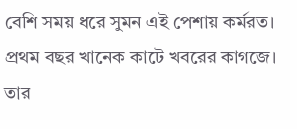বেশি সময় ধরে সুমন এই পেশায় কর্মরত। প্রথম বছর খানেক কাটে খবরের কাগজে। তার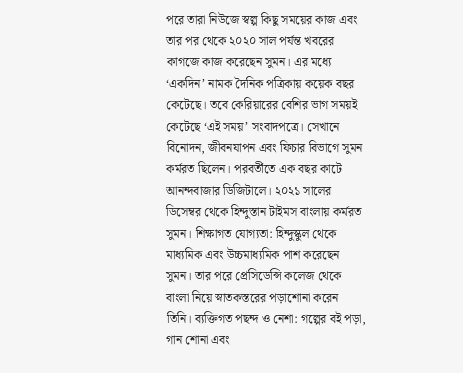পরে তারা নিউজে স্বল্প কিছু সময়ের কাজ এবং তার পর থেকে ২০২০ সাল পর্যন্ত খবরের কাগজে কাজ করেছেন সুমন। এর মধ্যে ‘একদিন’ নামক দৈনিক পত্রিকায় কয়েক বছর কেটেছে। তবে কেরিয়ারের বেশির ভাগ সময়ই কেটেছে ‘এই সময়’ সংবাদপত্রে। সেখানে বিনোদন, জীবনযাপন এবং ফিচার বিভাগে সুমন কর্মরত ছিলেন। পরবর্তীতে এক বছর কাটে আনন্দবাজার ডিজিটালে। ২০২১ সালের ডিসেম্বর থেকে হিন্দুস্তান টাইমস বাংলায় কর্মরত সুমন। শিক্ষাগত যোগ্যতা: হিন্দুস্কুল থেকে মাধ্যমিক এবং উচ্চমাধ্যমিক পাশ করেছেন সুমন। তার পরে প্রেসিডেন্সি কলেজ থেকে বাংলা নিয়ে স্নাতকস্তরের পড়াশোনা করেন তিনি। ব্যক্তিগত পছন্দ ও নেশা: গল্পের বই পড়া, গান শোনা এবং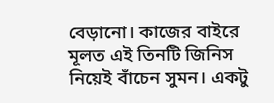বেড়ানো। কাজের বাইরে মূলত এই তিনটি জিনিস নিয়েই বাঁচেন সুমন। একটু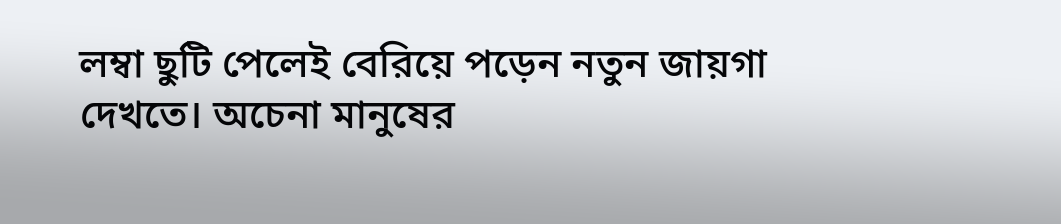লম্বা ছুটি পেলেই বেরিয়ে পড়েন নতুন জায়গা দেখতে। অচেনা মানুষের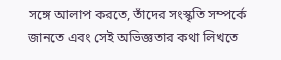সঙ্গে আলাপ করতে, তাঁদের সংস্কৃতি সম্পর্কে জানতে এবং সেই অভিজ্ঞতার কথা লিখতে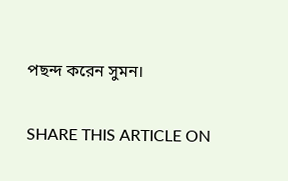পছন্দ করেন সুমন।

SHARE THIS ARTICLE ON